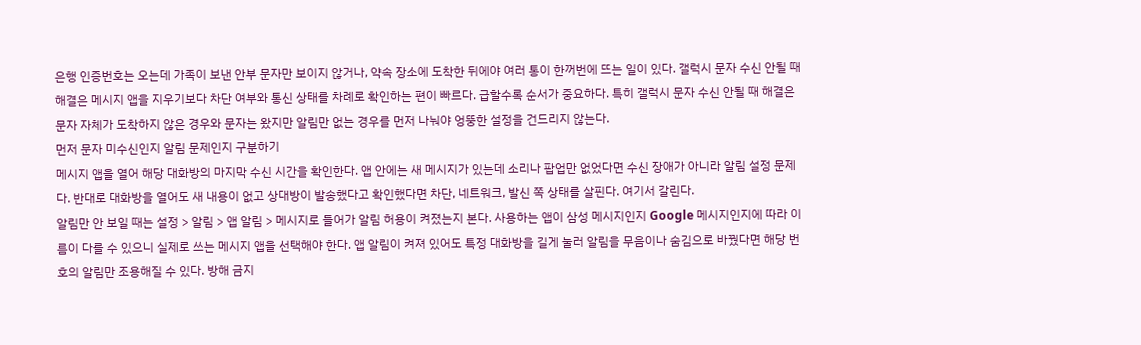은행 인증번호는 오는데 가족이 보낸 안부 문자만 보이지 않거나, 약속 장소에 도착한 뒤에야 여러 통이 한꺼번에 뜨는 일이 있다. 갤럭시 문자 수신 안될 때 해결은 메시지 앱을 지우기보다 차단 여부와 통신 상태를 차례로 확인하는 편이 빠르다. 급할수록 순서가 중요하다. 특히 갤럭시 문자 수신 안될 때 해결은 문자 자체가 도착하지 않은 경우와 문자는 왔지만 알림만 없는 경우를 먼저 나눠야 엉뚱한 설정을 건드리지 않는다.
먼저 문자 미수신인지 알림 문제인지 구분하기
메시지 앱을 열어 해당 대화방의 마지막 수신 시간을 확인한다. 앱 안에는 새 메시지가 있는데 소리나 팝업만 없었다면 수신 장애가 아니라 알림 설정 문제다. 반대로 대화방을 열어도 새 내용이 없고 상대방이 발송했다고 확인했다면 차단, 네트워크, 발신 쪽 상태를 살핀다. 여기서 갈린다.
알림만 안 보일 때는 설정 > 알림 > 앱 알림 > 메시지로 들어가 알림 허용이 켜졌는지 본다. 사용하는 앱이 삼성 메시지인지 Google 메시지인지에 따라 이름이 다를 수 있으니 실제로 쓰는 메시지 앱을 선택해야 한다. 앱 알림이 켜져 있어도 특정 대화방을 길게 눌러 알림을 무음이나 숨김으로 바꿨다면 해당 번호의 알림만 조용해질 수 있다. 방해 금지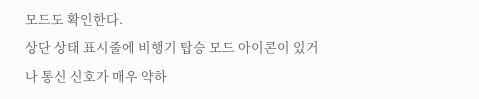모드도 확인한다.
상단 상태 표시줄에 비행기 탑승 모드 아이콘이 있거나 통신 신호가 매우 약하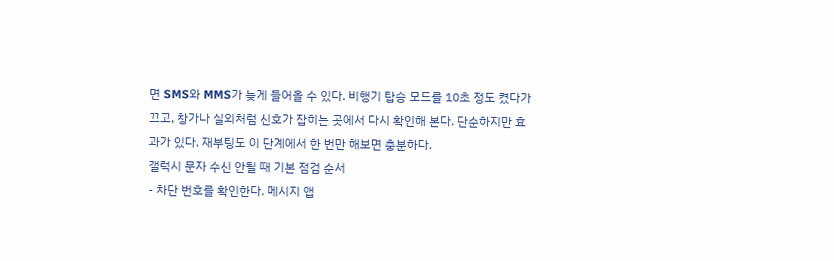면 SMS와 MMS가 늦게 들어올 수 있다. 비행기 탑승 모드를 10초 정도 켰다가 끄고, 창가나 실외처럼 신호가 잡히는 곳에서 다시 확인해 본다. 단순하지만 효과가 있다. 재부팅도 이 단계에서 한 번만 해보면 충분하다.
갤럭시 문자 수신 안될 때 기본 점검 순서
- 차단 번호를 확인한다. 메시지 앱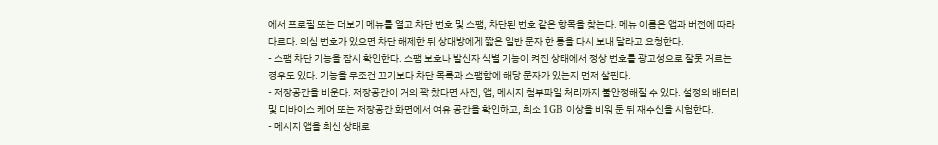에서 프로필 또는 더보기 메뉴를 열고 차단 번호 및 스팸, 차단된 번호 같은 항목을 찾는다. 메뉴 이름은 앱과 버전에 따라 다르다. 의심 번호가 있으면 차단 해제한 뒤 상대방에게 짧은 일반 문자 한 통을 다시 보내 달라고 요청한다.
- 스팸 차단 기능을 잠시 확인한다. 스팸 보호나 발신자 식별 기능이 켜진 상태에서 정상 번호를 광고성으로 잘못 거르는 경우도 있다. 기능을 무조건 끄기보다 차단 목록과 스팸함에 해당 문자가 있는지 먼저 살핀다.
- 저장공간을 비운다. 저장공간이 거의 꽉 찼다면 사진, 앱, 메시지 첨부파일 처리까지 불안정해질 수 있다. 설정의 배터리 및 디바이스 케어 또는 저장공간 화면에서 여유 공간을 확인하고, 최소 1GB 이상을 비워 둔 뒤 재수신을 시험한다.
- 메시지 앱을 최신 상태로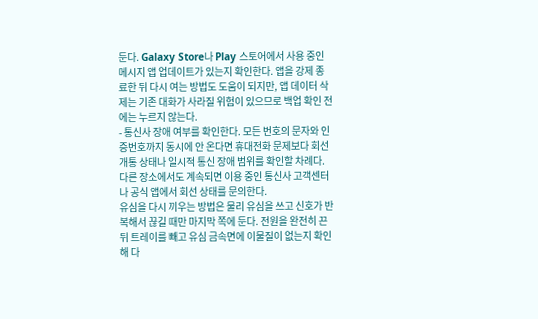둔다. Galaxy Store나 Play 스토어에서 사용 중인 메시지 앱 업데이트가 있는지 확인한다. 앱을 강제 종료한 뒤 다시 여는 방법도 도움이 되지만, 앱 데이터 삭제는 기존 대화가 사라질 위험이 있으므로 백업 확인 전에는 누르지 않는다.
- 통신사 장애 여부를 확인한다. 모든 번호의 문자와 인증번호까지 동시에 안 온다면 휴대전화 문제보다 회선 개통 상태나 일시적 통신 장애 범위를 확인할 차례다. 다른 장소에서도 계속되면 이용 중인 통신사 고객센터나 공식 앱에서 회선 상태를 문의한다.
유심을 다시 끼우는 방법은 물리 유심을 쓰고 신호가 반복해서 끊길 때만 마지막 쪽에 둔다. 전원을 완전히 끈 뒤 트레이를 빼고 유심 금속면에 이물질이 없는지 확인해 다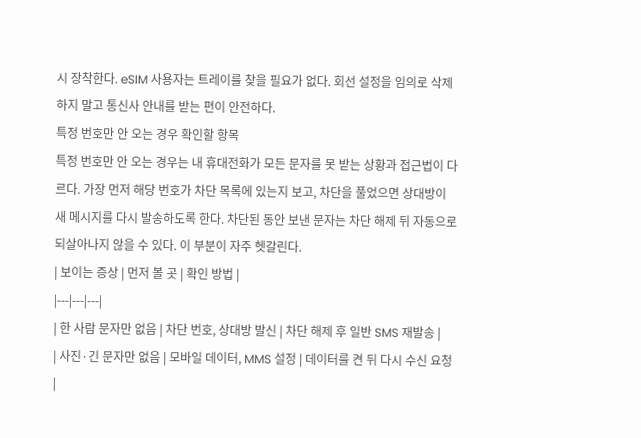시 장착한다. eSIM 사용자는 트레이를 찾을 필요가 없다. 회선 설정을 임의로 삭제하지 말고 통신사 안내를 받는 편이 안전하다.
특정 번호만 안 오는 경우 확인할 항목
특정 번호만 안 오는 경우는 내 휴대전화가 모든 문자를 못 받는 상황과 접근법이 다르다. 가장 먼저 해당 번호가 차단 목록에 있는지 보고, 차단을 풀었으면 상대방이 새 메시지를 다시 발송하도록 한다. 차단된 동안 보낸 문자는 차단 해제 뒤 자동으로 되살아나지 않을 수 있다. 이 부분이 자주 헷갈린다.
| 보이는 증상 | 먼저 볼 곳 | 확인 방법 |
|---|---|---|
| 한 사람 문자만 없음 | 차단 번호, 상대방 발신 | 차단 해제 후 일반 SMS 재발송 |
| 사진·긴 문자만 없음 | 모바일 데이터, MMS 설정 | 데이터를 켠 뒤 다시 수신 요청 |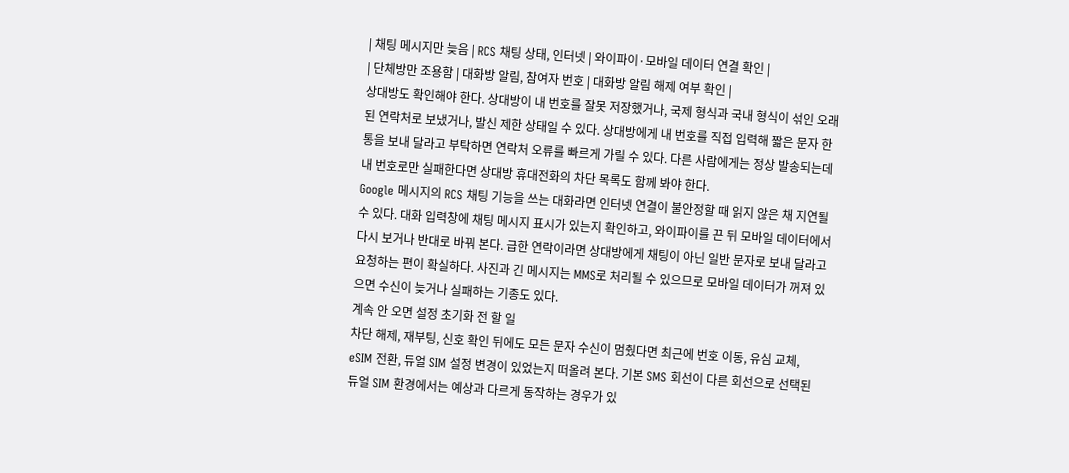| 채팅 메시지만 늦음 | RCS 채팅 상태, 인터넷 | 와이파이·모바일 데이터 연결 확인 |
| 단체방만 조용함 | 대화방 알림, 참여자 번호 | 대화방 알림 해제 여부 확인 |
상대방도 확인해야 한다. 상대방이 내 번호를 잘못 저장했거나, 국제 형식과 국내 형식이 섞인 오래된 연락처로 보냈거나, 발신 제한 상태일 수 있다. 상대방에게 내 번호를 직접 입력해 짧은 문자 한 통을 보내 달라고 부탁하면 연락처 오류를 빠르게 가릴 수 있다. 다른 사람에게는 정상 발송되는데 내 번호로만 실패한다면 상대방 휴대전화의 차단 목록도 함께 봐야 한다.
Google 메시지의 RCS 채팅 기능을 쓰는 대화라면 인터넷 연결이 불안정할 때 읽지 않은 채 지연될 수 있다. 대화 입력창에 채팅 메시지 표시가 있는지 확인하고, 와이파이를 끈 뒤 모바일 데이터에서 다시 보거나 반대로 바꿔 본다. 급한 연락이라면 상대방에게 채팅이 아닌 일반 문자로 보내 달라고 요청하는 편이 확실하다. 사진과 긴 메시지는 MMS로 처리될 수 있으므로 모바일 데이터가 꺼져 있으면 수신이 늦거나 실패하는 기종도 있다.
계속 안 오면 설정 초기화 전 할 일
차단 해제, 재부팅, 신호 확인 뒤에도 모든 문자 수신이 멈췄다면 최근에 번호 이동, 유심 교체, eSIM 전환, 듀얼 SIM 설정 변경이 있었는지 떠올려 본다. 기본 SMS 회선이 다른 회선으로 선택된 듀얼 SIM 환경에서는 예상과 다르게 동작하는 경우가 있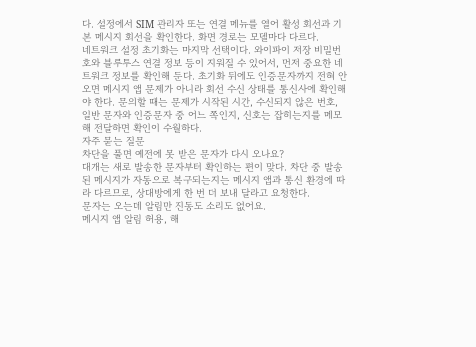다. 설정에서 SIM 관리자 또는 연결 메뉴를 열어 활성 회선과 기본 메시지 회선을 확인한다. 화면 경로는 모델마다 다르다.
네트워크 설정 초기화는 마지막 선택이다. 와이파이 저장 비밀번호와 블루투스 연결 정보 등이 지워질 수 있어서, 먼저 중요한 네트워크 정보를 확인해 둔다. 초기화 뒤에도 인증문자까지 전혀 안 오면 메시지 앱 문제가 아니라 회선 수신 상태를 통신사에 확인해야 한다. 문의할 때는 문제가 시작된 시간, 수신되지 않은 번호, 일반 문자와 인증문자 중 어느 쪽인지, 신호는 잡히는지를 메모해 전달하면 확인이 수월하다.
자주 묻는 질문
차단을 풀면 예전에 못 받은 문자가 다시 오나요?
대개는 새로 발송한 문자부터 확인하는 편이 맞다. 차단 중 발송된 메시지가 자동으로 복구되는지는 메시지 앱과 통신 환경에 따라 다르므로, 상대방에게 한 번 더 보내 달라고 요청한다.
문자는 오는데 알림만 진동도 소리도 없어요.
메시지 앱 알림 허용, 해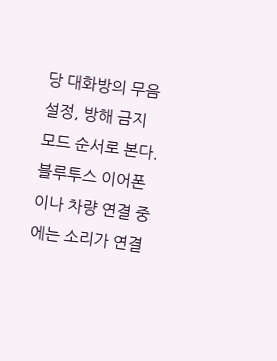당 대화방의 무음 설정, 방해 금지 모드 순서로 본다. 블루투스 이어폰이나 차량 연결 중에는 소리가 연결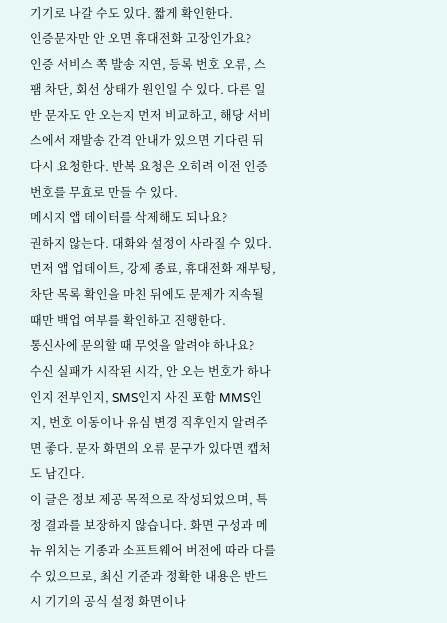기기로 나갈 수도 있다. 짧게 확인한다.
인증문자만 안 오면 휴대전화 고장인가요?
인증 서비스 쪽 발송 지연, 등록 번호 오류, 스팸 차단, 회선 상태가 원인일 수 있다. 다른 일반 문자도 안 오는지 먼저 비교하고, 해당 서비스에서 재발송 간격 안내가 있으면 기다린 뒤 다시 요청한다. 반복 요청은 오히려 이전 인증번호를 무효로 만들 수 있다.
메시지 앱 데이터를 삭제해도 되나요?
권하지 않는다. 대화와 설정이 사라질 수 있다. 먼저 앱 업데이트, 강제 종료, 휴대전화 재부팅, 차단 목록 확인을 마친 뒤에도 문제가 지속될 때만 백업 여부를 확인하고 진행한다.
통신사에 문의할 때 무엇을 알려야 하나요?
수신 실패가 시작된 시각, 안 오는 번호가 하나인지 전부인지, SMS인지 사진 포함 MMS인지, 번호 이동이나 유심 변경 직후인지 알려주면 좋다. 문자 화면의 오류 문구가 있다면 캡처도 남긴다.
이 글은 정보 제공 목적으로 작성되었으며, 특정 결과를 보장하지 않습니다. 화면 구성과 메뉴 위치는 기종과 소프트웨어 버전에 따라 다를 수 있으므로, 최신 기준과 정확한 내용은 반드시 기기의 공식 설정 화면이나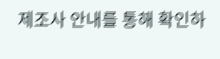제조사 안내를 통해 확인하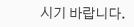시기 바랍니다.